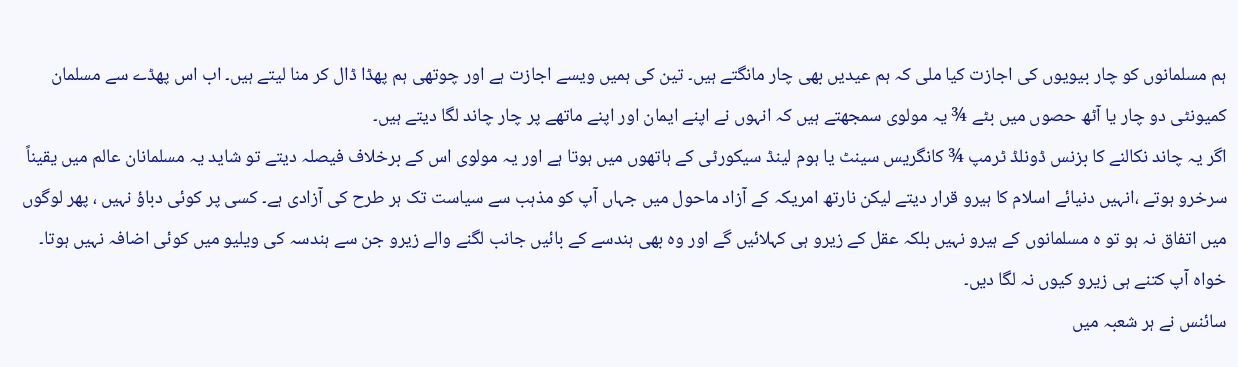ہم مسلمانوں کو چار بیویوں کی اجازت کیا ملی کہ ہم عیدیں بھی چار مانگتے ہیں۔ تین کی ہمیں ویسے اجازت ہے اور چوتھی ہم پھڈا ڈال کر منا لیتے ہیں۔ اب اس پھڈے سے مسلمان کمیونٹی دو چار یا آٹھ حصوں میں بٹے ¾ یہ مولوی سمجھتے ہیں کہ انہوں نے اپنے ایمان اور اپنے ماتھے پر چار چاند لگا دیتے ہیں۔
اگر یہ چاند نکالنے کا بزنس ڈونلڈ ٹرمپ ¾ کانگریس سینٹ یا ہوم لینڈ سیکورٹی کے ہاتھوں میں ہوتا ہے اور یہ مولوی اس کے برخلاف فیصلہ دیتے تو شاید یہ مسلمانان عالم میں یقیناً سرخرو ہوتے ،انہیں دنیائے اسلام کا ہیرو قرار دیتے لیکن نارتھ امریکہ کے آزاد ماحول میں جہاں آپ کو مذہب سے سیاست تک ہر طرح کی آزادی ہے۔ کسی پر کوئی دباؤ نہیں ، پھر لوگوں میں اتفاق نہ ہو تو ہ مسلمانوں کے ہیرو نہیں بلکہ عقل کے زیرو ہی کہلائیں گے اور وہ بھی ہندسے کے بائیں جانب لگنے والے زیرو جن سے ہندسہ کی ویلیو میں کوئی اضافہ نہیں ہوتا۔ خواہ آپ کتنے ہی زیرو کیوں نہ لگا دیں۔
سائنس نے ہر شعبہ میں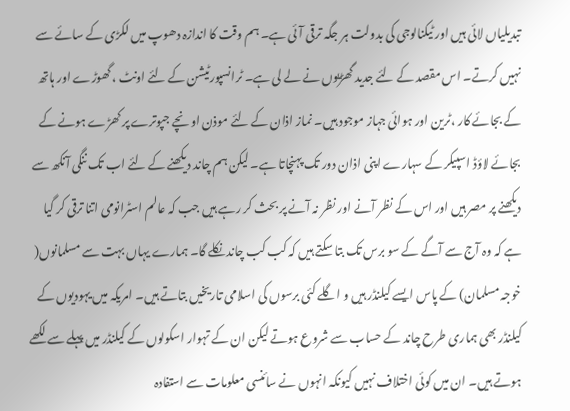تبدیلیاں لائی ہیں اور ٹیکنالوجی کی بدولت ہر جگہ ترقی آئی ہے۔ ہم وقت کا اندازہ دھوپ میں لکڑی کے سائے سے نہیں کرتے۔ اس مقصد کے لئے جدید گھڑیوں نے لے لی ہے۔ ٹرانسپورٹیشن کے لئے اونٹ ، گھوڑے اور ہاتھ کے بجائے کار ،ٹرین اور ہوائی جہاز موجود ہیں۔ نماز اذان کے لئے موذن اونچے جپوترے پر کھڑے ہونے کے بجائے لاؤڈ اسپیکر کے سہارے اپنی اذان دور تک پہنچاتا ہے۔ لیکن ہم چاند دیکھنے کے لئے اب تک ننگی آنکھ سے دیکھنے پر مصر ہیں اور اس کے نظر آنے اور نظر نہ آنے پر بحث کر رہے ہیں جب کہ عالم اسٹرانومی اتنا ترقی کر گیا ہے کہ وہ آج سے آگے کے سو برس تک بتا سکتے ہیں کہ کب کب چاند نکلے گا۔ ہمارے یہاں بہت سے مسلمانوں( خوجہ مسلمان) کے پاس ایسے کیلنڈر ہیں و اگلے کئی برسوں کی اسلامی تاریخیں بتاتے ہیں۔ امریکہ میں یہودیوں کے کیلنڈر بھی ہماری طرح چاند کے حساب سے شروع ہوتے لیکن ان کے تہوار اسکولوں کے کیلنڈر میں پہلے سے لکھے ہوتے ہیں۔ ان میں کوئی اختلاف نہیں کیونکہ انہوں نے سائنسی معلومات سے استفادہ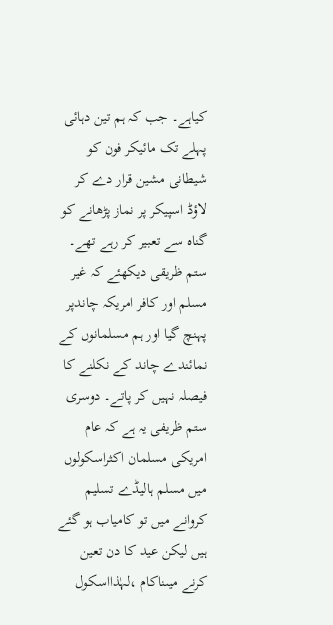کیاہے۔ جب کہ ہم تین دہائی پہلے تک مائیکر فون کو شیطانی مشین قرار دے کر لاؤڈ اسپیکر پر نماز پڑھانے کو گناہ سے تعبیر کر رہے تھے۔
ستم ظریقی دیکھئے کہ غیر مسلم اور کافر امریکہ چاندپر پہنچ گیا اور ہم مسلمانوں کے نمائندے چاند کے نکلنے کا فیصلہ نہیں کر پاتے۔ دوسری ستم ظریفی یہ ہے کہ عام امریکی مسلمان اکثراسکولوں میں مسلم ہالیڈے تسلیم کروانے میں تو کامیاب ہو گئے ہیں لیکن عید کا دن تعین کرنے میںناکام ،لہٰذااسکول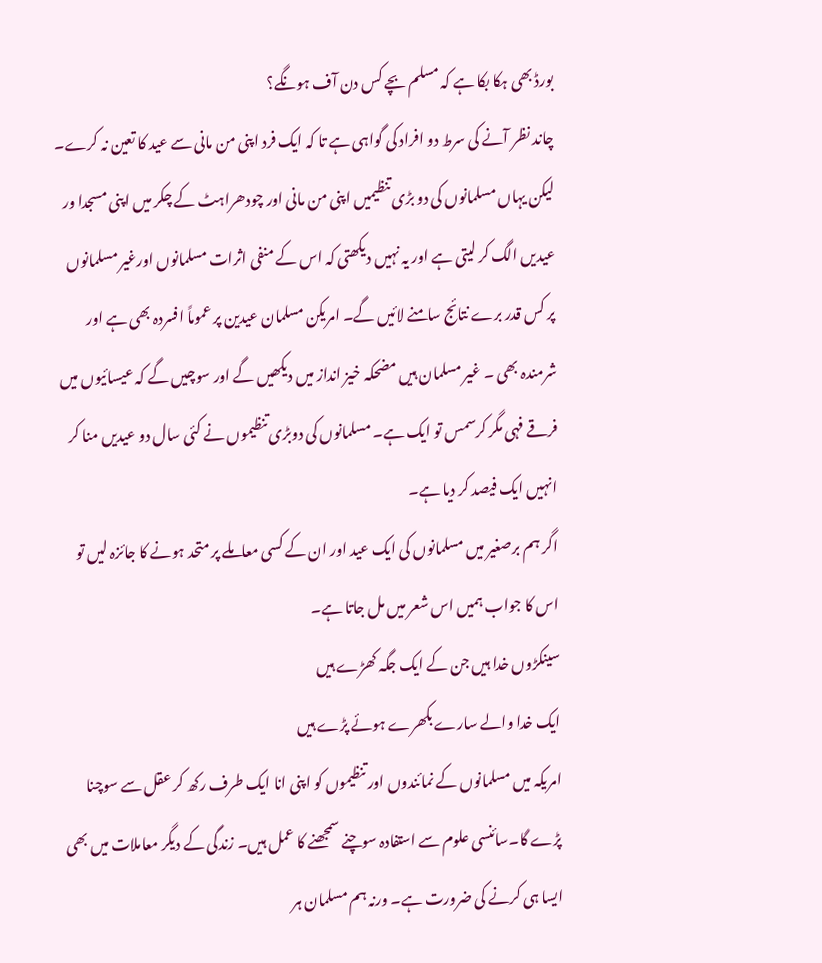بورڈ بھی ہکا بکا ہے کہ مسلم بچے کس دن آف ہونگے؟
چاند نظر آنے کی سرط دو افراد کی گواہی ہے تا کہ ایک فرد اپنی من مانی سے عید کا تعین نہ کرے۔ لیکن یہاں مسلمانوں کی دو بڑی تنظیمیں اپنی من مانی اور چودھراہٹ کے چکر میں اپنی مسجدا ور عیدیں الگ کر لیتی ہے اور یہ نہیں دیکھتی کہ اس کے منفی اثرات مسلمانوں اورغیر مسلمانوں پر کس قدر برے نتائج سامنے لائیں گے۔ امریکن مسلمان عیدین پر عموماً افسردہ بھی ہے اور شرمندہ بھی ۔ غیر مسلمان ہیں مضحکہ خیز انداز میں دیکھیں گے اور سوچیں گے کہ عیسائیوں میں فرقے فہی مگر کرسمس تو ایک ہے۔ مسلمانوں کی دوبڑی تنظیموں نے کئی سال دو عیدیں منا کر انہیں ایک فیصد کر دیا ہے۔
اگر ہم برصغیر میں مسلمانوں کی ایک عید اور ان کے کسی معاملے پر متحد ہونے کا جائزہ لیں تو اس کا جواب ہمیں اس شعر میں مل جاتا ہے۔
سینکڑوں خدا ہیں جن کے ایک جگہ کھڑے ہیں
ایک خدا والے سارے بکھرے ہوئے پڑے ہیں
امریکہ میں مسلمانوں کے نمائندوں اور تنظیموں کو اپنی انا ایک طرف رکھ کر عقل سے سوچنا پڑے گا۔سائنسی علوم سے استفادہ سوچنے سمجھنے کا عمل ہیں۔ زندگی کے دیگر معاملات میں بھی ایسا ہی کرنے کی ضرورت ہے۔ ورنہ ہم مسلمان ہر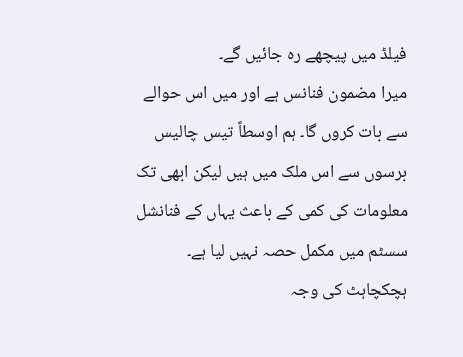فیلڈ میں پیچھے رہ جائیں گے۔
میرا مضمون فنانس ہے اور میں اس حوالے سے بات کروں گا۔ ہم اوسطاً تیس چالیس برسوں سے اس ملک میں ہیں لیکن ابھی تک معلومات کی کمی کے باعث یہاں کے فنانشل سسٹم میں مکمل حصہ نہیں لیا ہے۔ ہچکچاہٹ کی وجہ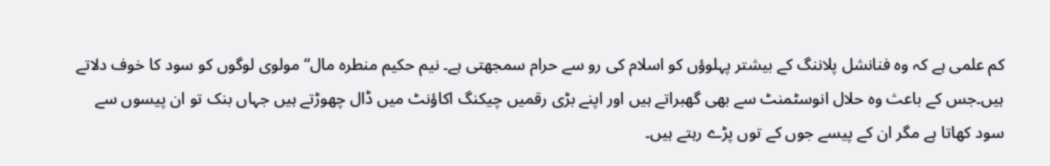کم علمی ہے کہ وہ فنانشل پلاننگ کے بیشتر پہلوؤں کو اسلام کی رو سے حرام سمجھتی ہے۔ نیم حکیم منطرہ مال“ مولوی لوگوں کو سود کا خوف دلاتے ہیں۔جس کے باعث وہ حلال انوسٹمنٹ سے بھی گھبراتے ہیں اور اپنے بڑی رقمیں چیکنگ اکاؤنٹ میں ڈال چھوڑتے ہیں جہاں بنک تو ان پیسوں سے سود کھاتا ہے مگر ان کے پیسے جوں کے توں پڑے رہتے ہیں۔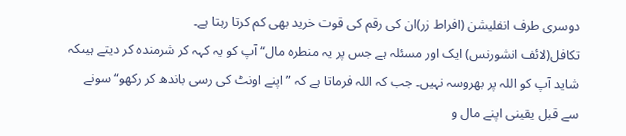دوسری طرف انفلیشن (افراط زر)ان کی رقم کی قوت خرید بھی کم کرتا رہتا ہے۔
تکافل(لائف انشورنس) ایک اور مسئلہ ہے جس پر یہ منطرہ مال“ آپ کو یہ کہہ کر شرمندہ کر دیتے ہیںکہ شاید آپ کو اللہ پر بھروسہ نہیں۔ جب کہ اللہ فرماتا ہے کہ ” اپنے اونٹ کی رسی باندھ کر رکھو“ سونے سے قبل یقینی اپنے مال و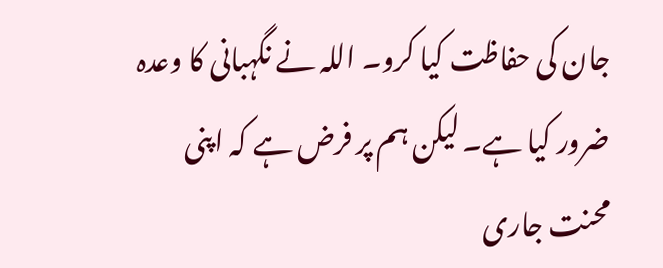جان کی حفاظت کیا کرو۔ اللہ نے نگہبانی کا وعدہ ضرور کیا ہے۔ لیکن ہم پر فرض ہے کہ اپنی محنت جاری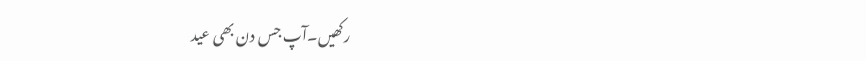رکھیں۔آپ جس دن بھی عید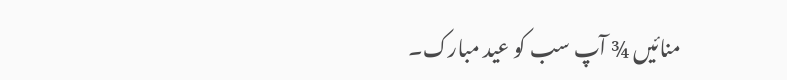منائیں ¾ آپ سب کو عید مبارک۔